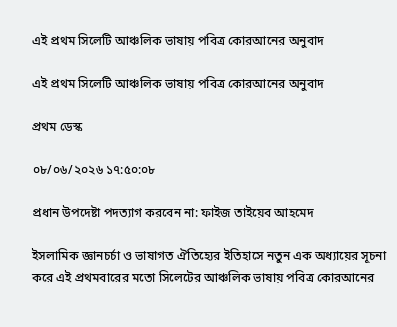এই প্রথম সিলেটি আঞ্চলিক ভাষায় পবিত্র কোরআনের অনুবাদ

এই প্রথম সিলেটি আঞ্চলিক ভাষায় পবিত্র কোরআনের অনুবাদ

প্রথম ডেস্ক

০৮/০৬/২০২৬ ১৭:৫০:০৮

প্রধান উপদেষ্টা পদত্যাগ করবেন না: ফাইজ তাইয়েব আহমেদ

ইসলামিক জ্ঞানচর্চা ও ভাষাগত ঐতিহ্যের ইতিহাসে নতুন এক অধ্যায়ের সূচনা করে এই প্রথমবারের মতো সিলেটের আঞ্চলিক ভাষায় পবিত্র কোরআনের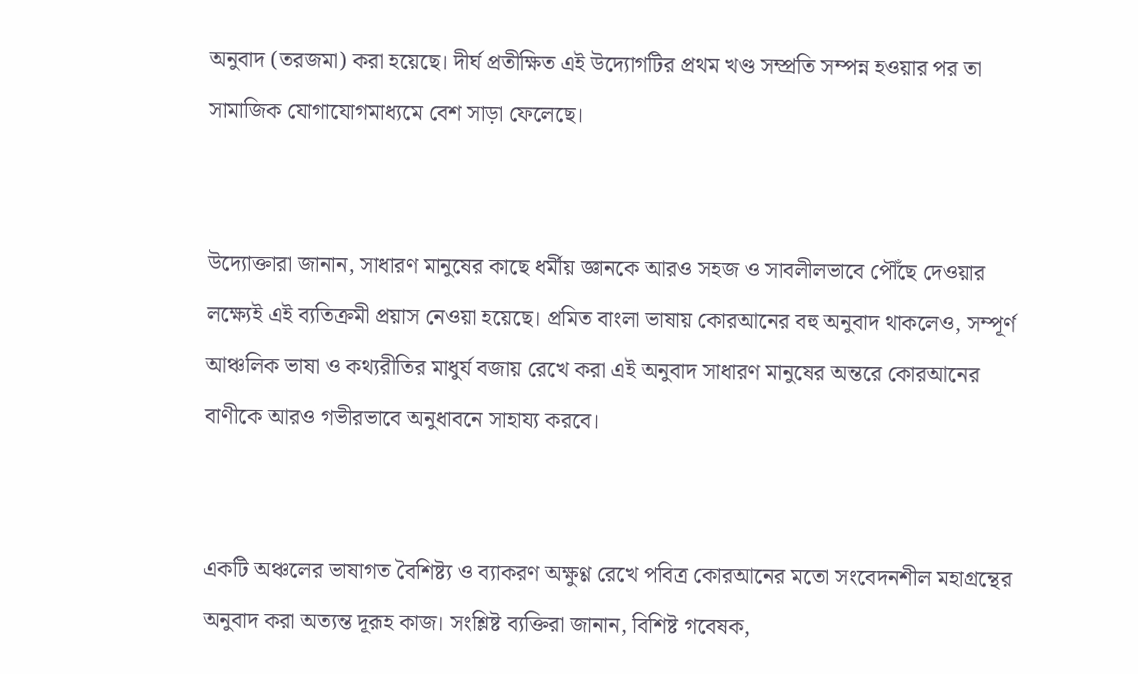অনুবাদ (তরজমা) করা হয়েছে। দীর্ঘ প্রতীক্ষিত এই উদ্যোগটির প্রথম খণ্ড সম্প্রতি সম্পন্ন হওয়ার পর তা সামাজিক যোগাযোগমাধ্যমে বেশ সাড়া ফেলেছে।


উদ্যোক্তারা জানান, সাধারণ মানুষের কাছে ধর্মীয় জ্ঞানকে আরও সহজ ও সাবলীলভাবে পৌঁছে দেওয়ার লক্ষ্যেই এই ব্যতিক্রমী প্রয়াস নেওয়া হয়েছে। প্রমিত বাংলা ভাষায় কোরআনের বহু অনুবাদ থাকলেও, সম্পূর্ণ আঞ্চলিক ভাষা ও কথ্যরীতির মাধুর্য বজায় রেখে করা এই অনুবাদ সাধারণ মানুষের অন্তরে কোরআনের বাণীকে আরও গভীরভাবে অনুধাবনে সাহায্য করবে।


একটি অঞ্চলের ভাষাগত বৈশিষ্ট্য ও ব্যাকরণ অক্ষুণ্ণ রেখে পবিত্র কোরআনের মতো সংবেদনশীল মহাগ্রন্থের অনুবাদ করা অত্যন্ত দূরূহ কাজ। সংশ্লিষ্ট ব্যক্তিরা জানান, বিশিষ্ট গবেষক,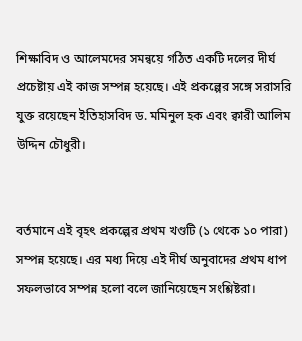শিক্ষাবিদ ও আলেমদের সমন্বয়ে গঠিত একটি দলের দীর্ঘ প্রচেষ্টায় এই কাজ সম্পন্ন হয়েছে। এই প্রকল্পের সঙ্গে সরাসরি যুক্ত রয়েছেন ইতিহাসবিদ ড. মমিনুল হক এবং ক্বারী আলিম উদ্দিন চৌধুরী।


বর্তমানে এই বৃহৎ প্রকল্পের প্রথম খণ্ডটি (১ থেকে ১০ পারা) সম্পন্ন হয়েছে। এর মধ্য দিয়ে এই দীর্ঘ অনুবাদের প্রথম ধাপ সফলভাবে সম্পন্ন হলো বলে জানিয়েছেন সংশ্লিষ্টরা।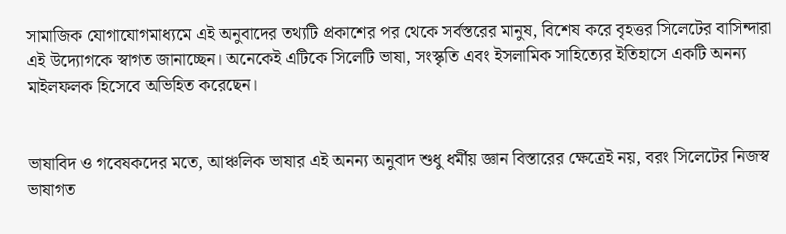সামাজিক যোগাযোগমাধ্যমে এই অনুবাদের তথ্যটি প্রকাশের পর থেকে সর্বস্তরের মানুষ, বিশেষ করে বৃহত্তর সিলেটের বাসিন্দারা এই উদ্যোগকে স্বাগত জানাচ্ছেন। অনেকেই এটিকে সিলেটি ভাষা, সংস্কৃতি এবং ইসলামিক সাহিত্যের ইতিহাসে একটি অনন্য মাইলফলক হিসেবে অভিহিত করেছেন।


ভাষাবিদ ও গবেষকদের মতে, আঞ্চলিক ভাষার এই অনন্য অনুবাদ শুধু ধর্মীয় জ্ঞান বিস্তারের ক্ষেত্রেই নয়, বরং সিলেটের নিজস্ব ভাষাগত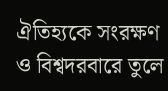ঐতিহ্যকে সংরক্ষণ ও বিশ্বদরবারে তুলে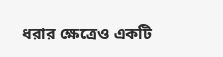ধরার ক্ষেত্রেও একটি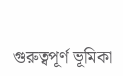গুরুত্বপূর্ণ ভূমিকা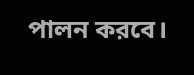পালন করবে।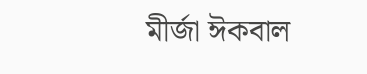মীর্জা ঈকবাল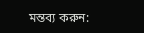মন্তব্য করুন: